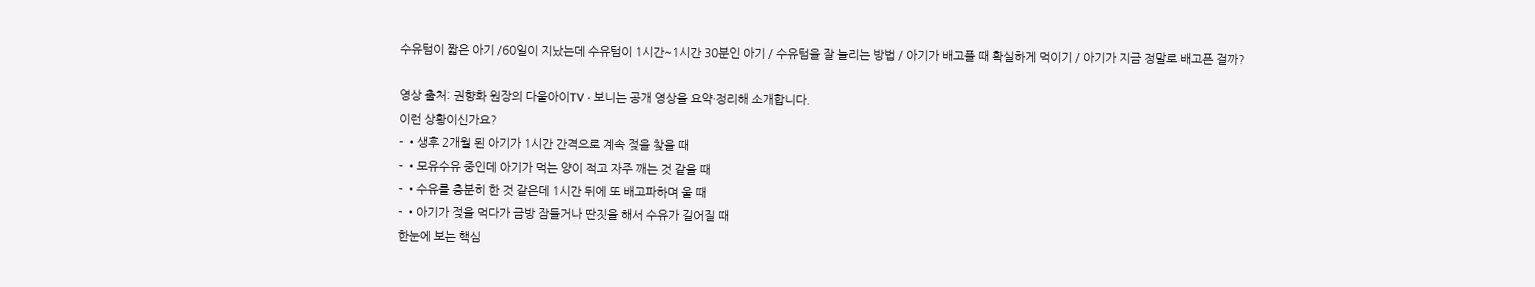수유텀이 짧은 아기 /60일이 지났는데 수유텀이 1시간~1시간 30분인 아기 / 수유텀을 잘 늘리는 방법 / 아기가 배고플 때 확실하게 먹이기 / 아기가 지금 정말로 배고픈 걸까?

영상 출처: 권향화 원장의 다울아이TV · 보니는 공개 영상을 요약·정리해 소개합니다.
이런 상황이신가요?
- •생후 2개월 된 아기가 1시간 간격으로 계속 젖을 찾을 때
- •모유수유 중인데 아기가 먹는 양이 적고 자주 깨는 것 같을 때
- •수유를 충분히 한 것 같은데 1시간 뒤에 또 배고파하며 울 때
- •아기가 젖을 먹다가 금방 잠들거나 딴짓을 해서 수유가 길어질 때
한눈에 보는 핵심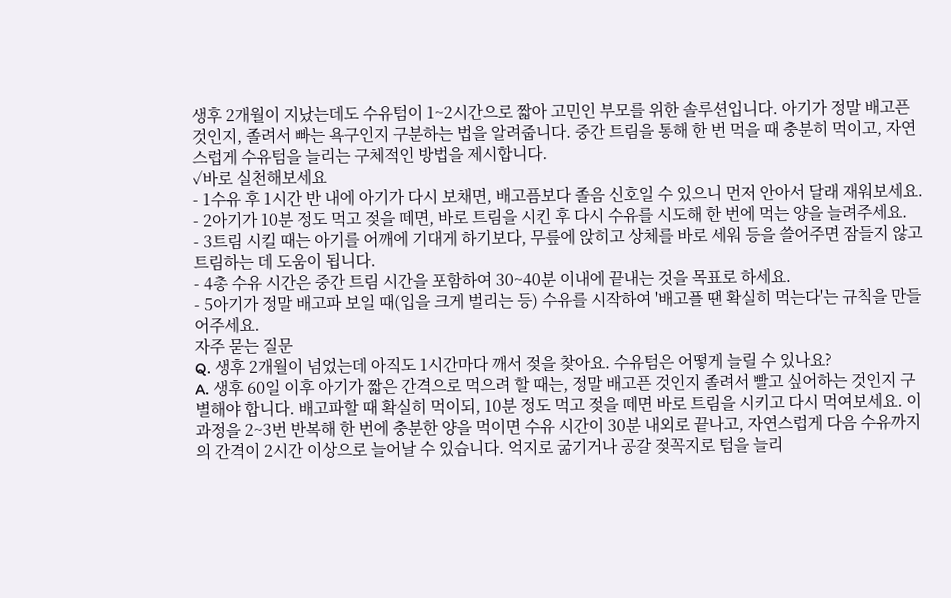생후 2개월이 지났는데도 수유텀이 1~2시간으로 짧아 고민인 부모를 위한 솔루션입니다. 아기가 정말 배고픈 것인지, 졸려서 빠는 욕구인지 구분하는 법을 알려줍니다. 중간 트림을 통해 한 번 먹을 때 충분히 먹이고, 자연스럽게 수유텀을 늘리는 구체적인 방법을 제시합니다.
✓바로 실천해보세요
- 1수유 후 1시간 반 내에 아기가 다시 보채면, 배고픔보다 졸음 신호일 수 있으니 먼저 안아서 달래 재워보세요.
- 2아기가 10분 정도 먹고 젖을 떼면, 바로 트림을 시킨 후 다시 수유를 시도해 한 번에 먹는 양을 늘려주세요.
- 3트림 시킬 때는 아기를 어깨에 기대게 하기보다, 무릎에 앉히고 상체를 바로 세워 등을 쓸어주면 잠들지 않고 트림하는 데 도움이 됩니다.
- 4총 수유 시간은 중간 트림 시간을 포함하여 30~40분 이내에 끝내는 것을 목표로 하세요.
- 5아기가 정말 배고파 보일 때(입을 크게 벌리는 등) 수유를 시작하여 '배고플 땐 확실히 먹는다'는 규칙을 만들어주세요.
자주 묻는 질문
Q. 생후 2개월이 넘었는데 아직도 1시간마다 깨서 젖을 찾아요. 수유텀은 어떻게 늘릴 수 있나요?
A. 생후 60일 이후 아기가 짧은 간격으로 먹으려 할 때는, 정말 배고픈 것인지 졸려서 빨고 싶어하는 것인지 구별해야 합니다. 배고파할 때 확실히 먹이되, 10분 정도 먹고 젖을 떼면 바로 트림을 시키고 다시 먹여보세요. 이 과정을 2~3번 반복해 한 번에 충분한 양을 먹이면 수유 시간이 30분 내외로 끝나고, 자연스럽게 다음 수유까지의 간격이 2시간 이상으로 늘어날 수 있습니다. 억지로 굶기거나 공갈 젖꼭지로 텀을 늘리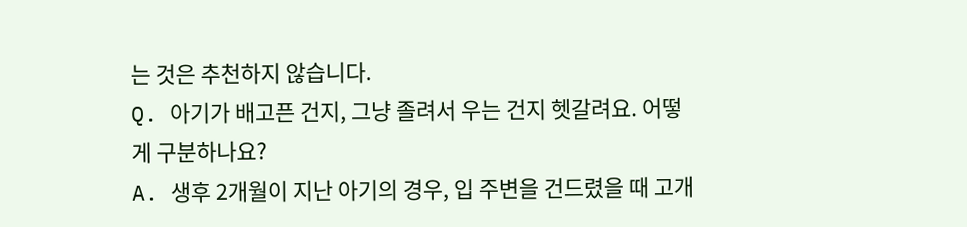는 것은 추천하지 않습니다.
Q. 아기가 배고픈 건지, 그냥 졸려서 우는 건지 헷갈려요. 어떻게 구분하나요?
A. 생후 2개월이 지난 아기의 경우, 입 주변을 건드렸을 때 고개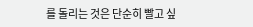를 돌리는 것은 단순히 빨고 싶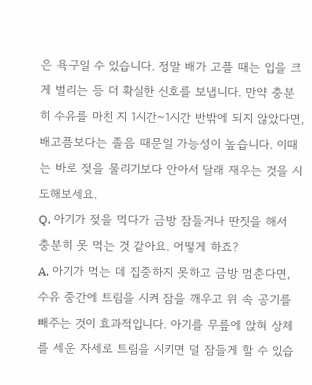은 욕구일 수 있습니다. 정말 배가 고플 때는 입을 크게 벌리는 등 더 확실한 신호를 보냅니다. 만약 충분히 수유를 마친 지 1시간~1시간 반밖에 되지 않았다면, 배고픔보다는 졸음 때문일 가능성이 높습니다. 이때는 바로 젖을 물리기보다 안아서 달래 재우는 것을 시도해보세요.
Q. 아기가 젖을 먹다가 금방 잠들거나 딴짓을 해서 충분히 못 먹는 것 같아요. 어떻게 하죠?
A. 아기가 먹는 데 집중하지 못하고 금방 멈춘다면, 수유 중간에 트림을 시켜 잠을 깨우고 위 속 공기를 빼주는 것이 효과적입니다. 아기를 무릎에 앉혀 상체를 세운 자세로 트림을 시키면 덜 잠들게 할 수 있습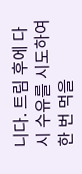니다. 트림 후에 다시 수유를 시도하여 한 번 먹을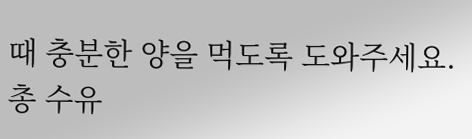때 충분한 양을 먹도록 도와주세요. 총 수유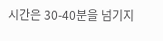시간은 30-40분을 넘기지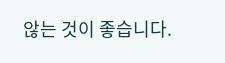않는 것이 좋습니다.